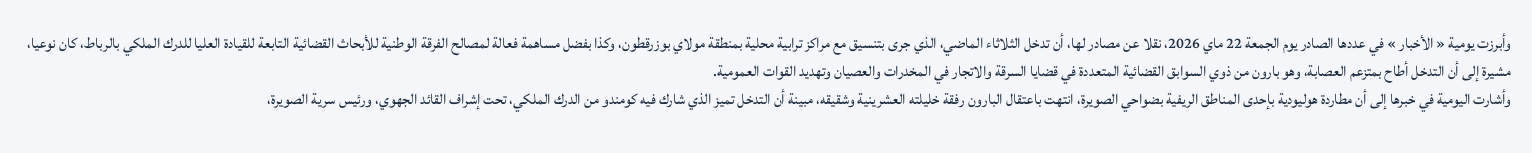وأبرزت يومية « الأخبار » في عددها الصادر يوم الجمعة 22 ماي 2026، نقلا عن مصادر لها، أن تدخل الثلاثاء الماضي، الذي جرى بتنسيق مع مراكز ترابية محلية بمنطقة مولاي بوزرقطون، وكذا بفضل مساهمة فعالة لمصالح الفرقة الوطنية للأبحاث القضائية التابعة للقيادة العليا للدرك الملكي بالرباط، كان نوعيا، مشيرة إلى أن التدخل أطاح بمتزعم العصابة، وهو بارون من ذوي السوابق القضائية المتعددة في قضايا السرقة والاتجار في المخدرات والعصيان وتهديد القوات العمومية.
وأشارت اليومية في خبرها إلى أن مطاردة هوليودية بإحدى المناطق الريفية بضواحي الصويرة، انتهت باعتقال البارون رفقة خليلته العشرينية وشقيقه، مبينة أن التدخل تميز الذي شارك فيه كومندو من الدرك الملكي، تحت إشراف القائد الجهوي، ورئيس سرية الصويرة،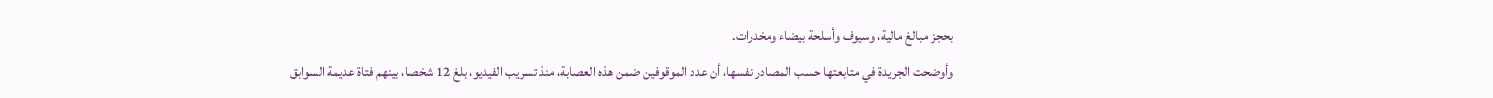بحجز مبالغ مالية، وسيوف وأسلحة بيضاء ومخدرات.
وأوضحت الجريدة في متابعتها حسب المصادر نفسها، أن عدد الموقوفين ضمن هذه العصابة، منذ تسريب الفيديو، بلغ 12 شخصا، بينهم فتاة عديمة السوابق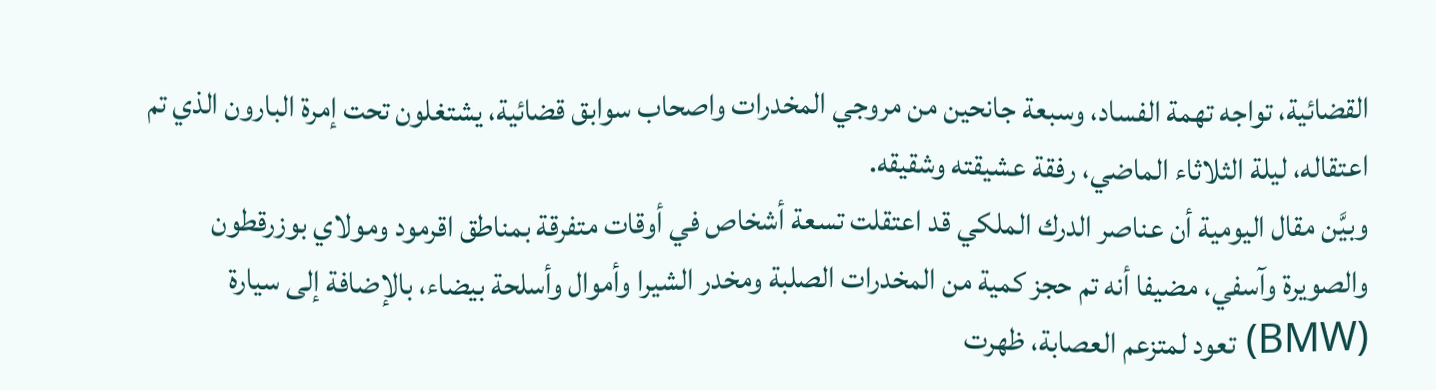القضائية، تواجه تهمة الفساد، وسبعة جانحين من مروجي المخدرات واصحاب سوابق قضائية، يشتغلون تحت إمرة البارون الذي تم اعتقاله، ليلة الثلاثاء الماضي، رفقة عشيقته وشقيقه.
وبيَّن مقال اليومية أن عناصر الدرك الملكي قد اعتقلت تسعة أشخاص في أوقات متفرقة بمناطق اقرمود ومولاي بوزرقطون والصويرة وآسفي، مضيفا أنه تم حجز كمية من المخدرات الصلبة ومخدر الشيرا وأموال وأسلحة بيضاء، بالإضافة إلى سيارة (BMW) تعود لمتزعم العصابة، ظهرت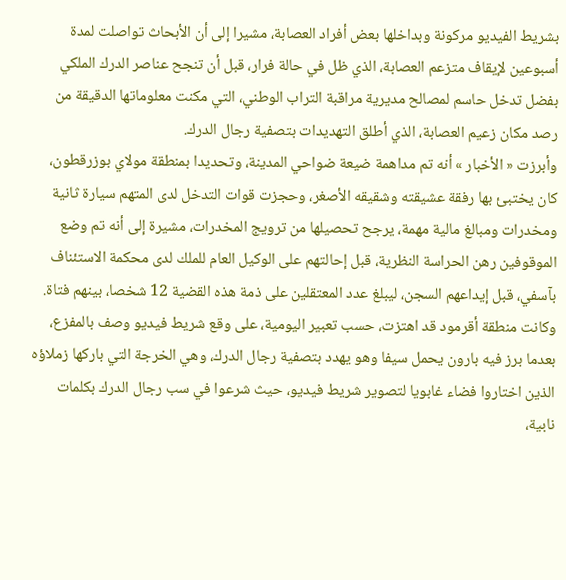بشريط الفيديو مركونة وبداخلها بعض أفراد العصابة، مشيرا إلى أن الأبحاث تواصلت لمدة أسبوعين لإيقاف متزعم العصابة، الذي ظل في حالة فرار، قبل أن تنجح عناصر الدرك الملكي بفضل تدخل حاسم لمصالح مديرية مراقبة التراب الوطني، التي مكنت معلوماتها الدقيقة من رصد مكان زعيم العصابة، الذي أطلق التهديدات بتصفية رجال الدرك.
وأبرزت « الأخبار » أنه تم مداهمة ضيعة ضواحي المدينة، وتحديدا بمنطقة مولاي بوزرقطون، كان يختبئ بها رفقة عشيقته وشقيقه الأصغر، وحجزت قوات التدخل لدى المتهم سيارة ثانية ومخدرات ومبالغ مالية مهمة، يرجح تحصيلها من ترويج المخدرات، مشيرة إلى أنه تم وضع الموقوفين رهن الحراسة النظرية، قبل إحالتهم على الوكيل العام للملك لدى محكمة الاستئناف بآسفي، قبل إيداعهم السجن، ليبلغ عدد المعتقلين على ذمة هذه القضية 12 شخصا، بينهم فتاة.
وكانت منطقة أقرمود قد اهتزت، حسب تعبير اليومية، على وقع شريط فيديو وصف بالمفزع، بعدما برز فيه بارون يحمل سيفا وهو يهدد بتصفية رجال الدرك، وهي الخرجة التي باركها زملاؤه الذين اختاروا فضاء غابويا لتصوير شريط فيديو، حيث شرعوا في سب رجال الدرك بكلمات نابية،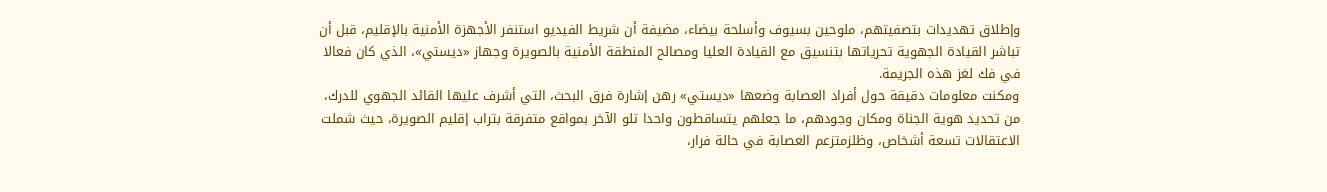وإطلاق تهديدات بتصفيتهم، ملوحين بسيوف وأسلحة بيضاء، مضيفة أن شريط الفيديو استنفر الأجهزة الأمنية بالإقليم، قبل أن تباشر القيادة الجهوية تحرياتها بتنسيق مع القيادة العليا ومصالح المنطقة الأمنية بالصويرة وجهاز «ديستي»، الذي كان فعالا في فك لغز هذه الجريمة.
ومكنت معلومات دقيقة حول أفراد العصابة وضعها «ديستي» رهن إشارة فرق البحث، التي أشرف عليها القائد الجهوي للدرك، من تحديد هوية الجناة ومكان وجودهم، ما جعلهم يتساقطون واحدا تلو الآخر بمواقع متفرقة بتراب إقليم الصويرة، حيث شملت الاعتقالات تسعة أشخاص، وظلزمتزعم العصابة في حالة فرار،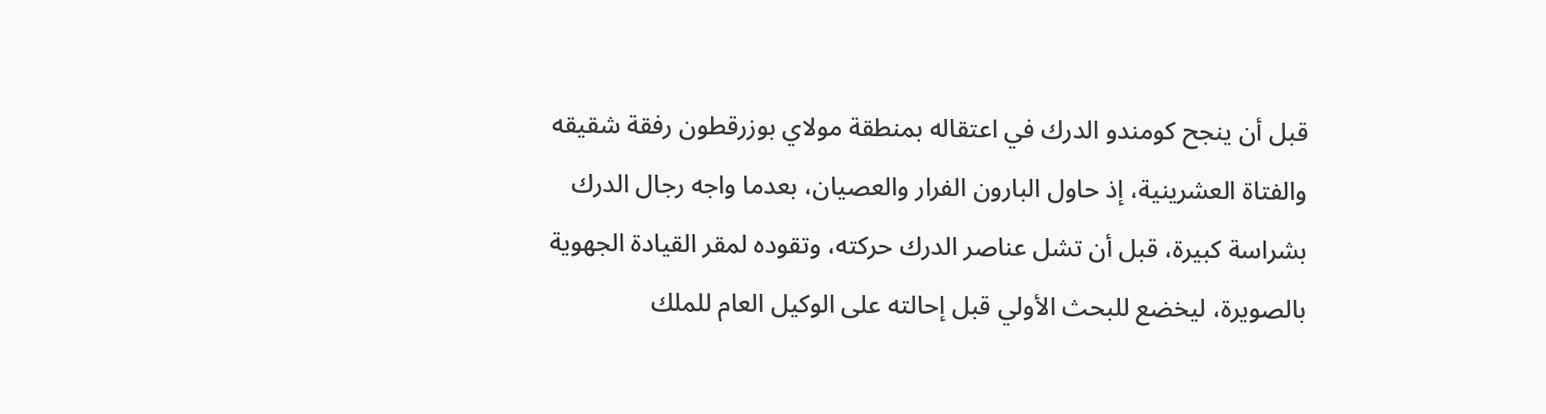قبل أن ينجح كومندو الدرك في اعتقاله بمنطقة مولاي بوزرقطون رفقة شقيقه والفتاة العشرينية، إذ حاول البارون الفرار والعصيان، بعدما واجه رجال الدرك بشراسة كبيرة، قبل أن تشل عناصر الدرك حركته، وتقوده لمقر القيادة الجهوية بالصويرة، ليخضع للبحث الأولي قبل إحالته على الوكيل العام للملك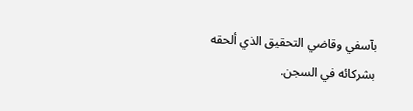بآسفي وقاضي التحقيق الذي ألحقه بشركائه في السجن.